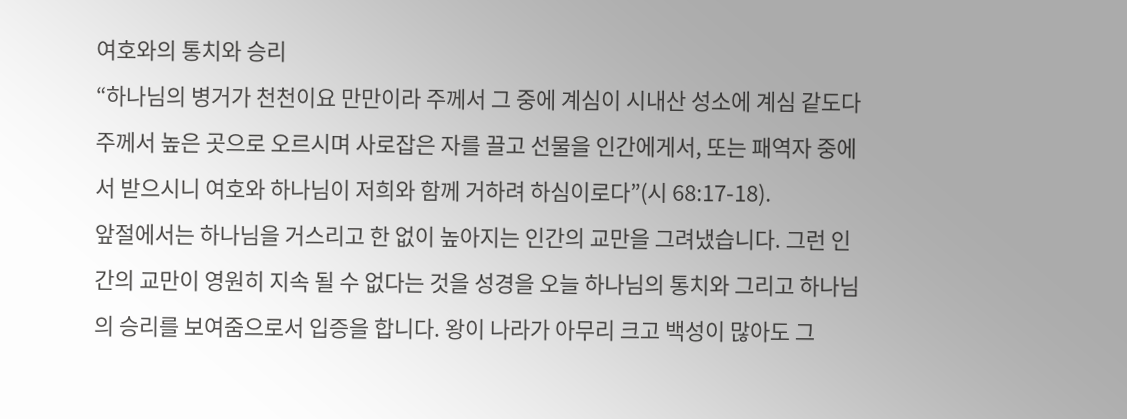여호와의 통치와 승리
“하나님의 병거가 천천이요 만만이라 주께서 그 중에 계심이 시내산 성소에 계심 같도다 주께서 높은 곳으로 오르시며 사로잡은 자를 끌고 선물을 인간에게서, 또는 패역자 중에서 받으시니 여호와 하나님이 저희와 함께 거하려 하심이로다”(시 68:17-18).
앞절에서는 하나님을 거스리고 한 없이 높아지는 인간의 교만을 그려냈습니다. 그런 인간의 교만이 영원히 지속 될 수 없다는 것을 성경을 오늘 하나님의 통치와 그리고 하나님의 승리를 보여줌으로서 입증을 합니다. 왕이 나라가 아무리 크고 백성이 많아도 그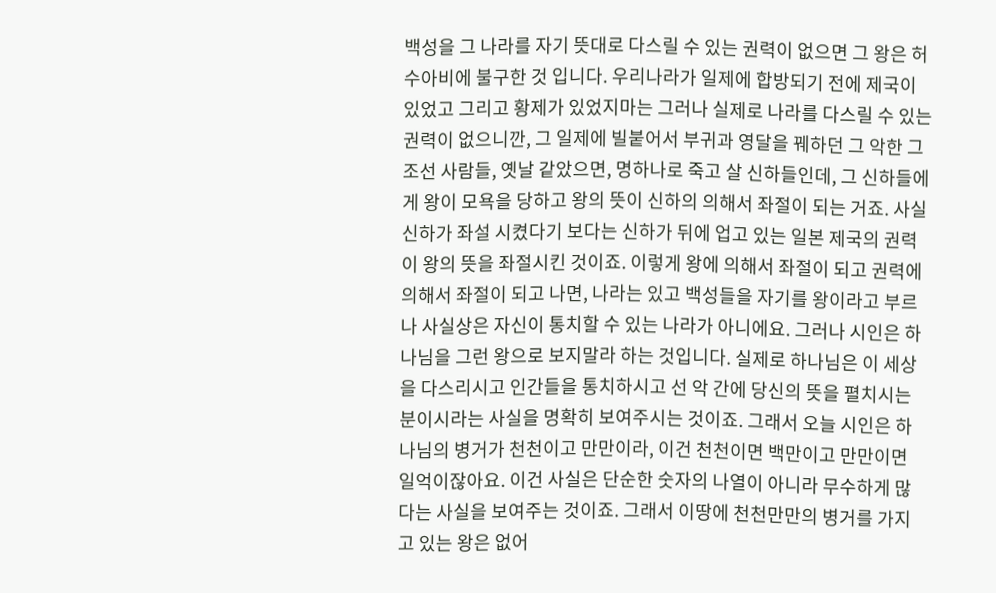백성을 그 나라를 자기 뜻대로 다스릴 수 있는 권력이 없으면 그 왕은 허수아비에 불구한 것 입니다. 우리나라가 일제에 합방되기 전에 제국이 있었고 그리고 황제가 있었지마는 그러나 실제로 나라를 다스릴 수 있는 권력이 없으니깐, 그 일제에 빌붙어서 부귀과 영달을 꿰하던 그 악한 그 조선 사람들, 옛날 같았으면, 명하나로 죽고 살 신하들인데, 그 신하들에게 왕이 모욕을 당하고 왕의 뜻이 신하의 의해서 좌절이 되는 거죠. 사실 신하가 좌설 시켰다기 보다는 신하가 뒤에 업고 있는 일본 제국의 권력이 왕의 뜻을 좌절시킨 것이죠. 이렇게 왕에 의해서 좌절이 되고 권력에 의해서 좌절이 되고 나면, 나라는 있고 백성들을 자기를 왕이라고 부르나 사실상은 자신이 통치할 수 있는 나라가 아니에요. 그러나 시인은 하나님을 그런 왕으로 보지말라 하는 것입니다. 실제로 하나님은 이 세상을 다스리시고 인간들을 통치하시고 선 악 간에 당신의 뜻을 펼치시는 분이시라는 사실을 명확히 보여주시는 것이죠. 그래서 오늘 시인은 하나님의 병거가 천천이고 만만이라, 이건 천천이면 백만이고 만만이면 일억이잖아요. 이건 사실은 단순한 숫자의 나열이 아니라 무수하게 많다는 사실을 보여주는 것이죠. 그래서 이땅에 천천만만의 병거를 가지고 있는 왕은 없어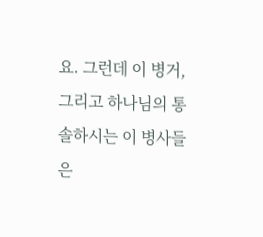요. 그런데 이 병거, 그리고 하나님의 통솔하시는 이 병사들은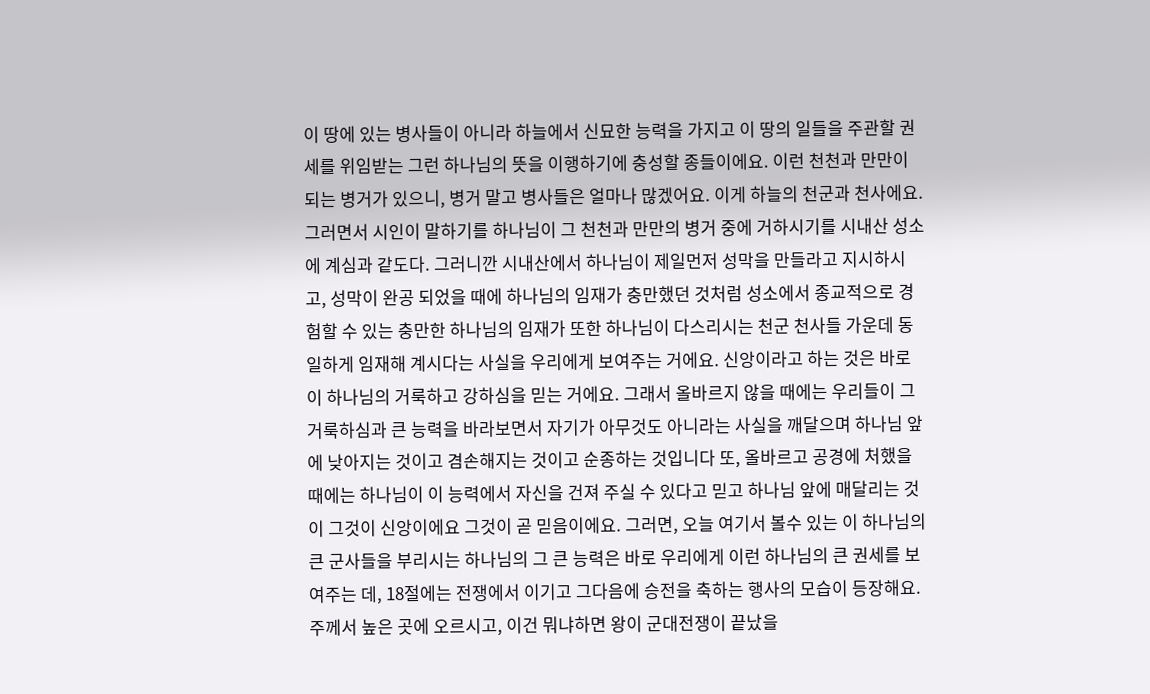이 땅에 있는 병사들이 아니라 하늘에서 신묘한 능력을 가지고 이 땅의 일들을 주관할 권세를 위임받는 그런 하나님의 뜻을 이행하기에 충성할 종들이에요. 이런 천천과 만만이 되는 병거가 있으니, 병거 말고 병사들은 얼마나 많겠어요. 이게 하늘의 천군과 천사에요. 그러면서 시인이 말하기를 하나님이 그 천천과 만만의 병거 중에 거하시기를 시내산 성소에 계심과 같도다. 그러니깐 시내산에서 하나님이 제일먼저 성막을 만들라고 지시하시고, 성막이 완공 되었을 때에 하나님의 임재가 충만했던 것처럼 성소에서 종교적으로 경험할 수 있는 충만한 하나님의 임재가 또한 하나님이 다스리시는 천군 천사들 가운데 동일하게 임재해 계시다는 사실을 우리에게 보여주는 거에요. 신앙이라고 하는 것은 바로 이 하나님의 거룩하고 강하심을 믿는 거에요. 그래서 올바르지 않을 때에는 우리들이 그 거룩하심과 큰 능력을 바라보면서 자기가 아무것도 아니라는 사실을 깨달으며 하나님 앞에 낮아지는 것이고 겸손해지는 것이고 순종하는 것입니다 또, 올바르고 공경에 처했을 때에는 하나님이 이 능력에서 자신을 건져 주실 수 있다고 믿고 하나님 앞에 매달리는 것이 그것이 신앙이에요 그것이 곧 믿음이에요. 그러면, 오늘 여기서 볼수 있는 이 하나님의 큰 군사들을 부리시는 하나님의 그 큰 능력은 바로 우리에게 이런 하나님의 큰 권세를 보여주는 데, 18절에는 전쟁에서 이기고 그다음에 승전을 축하는 행사의 모습이 등장해요. 주께서 높은 곳에 오르시고, 이건 뭐냐하면 왕이 군대전쟁이 끝났을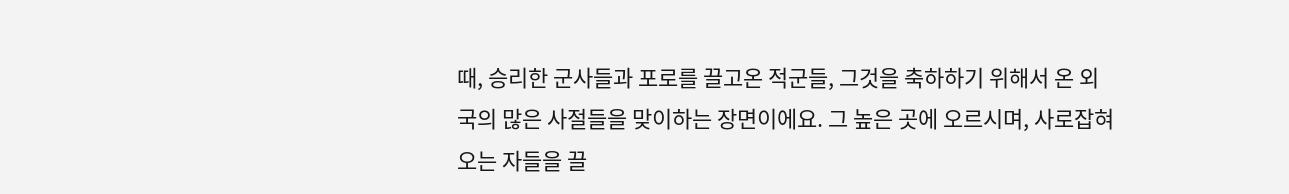때, 승리한 군사들과 포로를 끌고온 적군들, 그것을 축하하기 위해서 온 외국의 많은 사절들을 맞이하는 장면이에요. 그 높은 곳에 오르시며, 사로잡혀오는 자들을 끌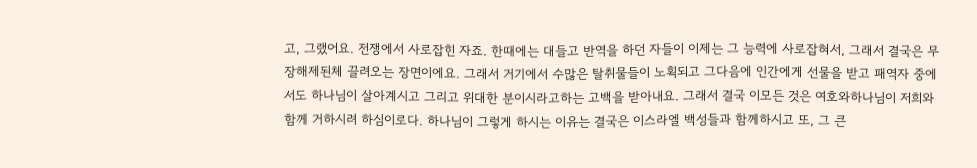고, 그랬어요. 전쟁에서 사로잡힌 자죠. 한때에는 대들고 반역을 하던 자들이 이제는 그 능력에 사로잡혀서, 그래서 결국은 무장해제된체 끌려오는 장면이에요. 그래서 거기에서 수많은 탈취물들이 노획되고 그다음에 인간에게 선물을 받고 패역자 중에서도 하나님이 살아계시고 그리고 위대한 분이시라고하는 고백을 받아내요. 그래서 결국 이모든 것은 여호와하나님이 저희와 함께 거하시려 하심이로다. 하나님이 그렇게 하시는 이유는 결국은 이스라엘 백성들과 함께하시고 또, 그 큰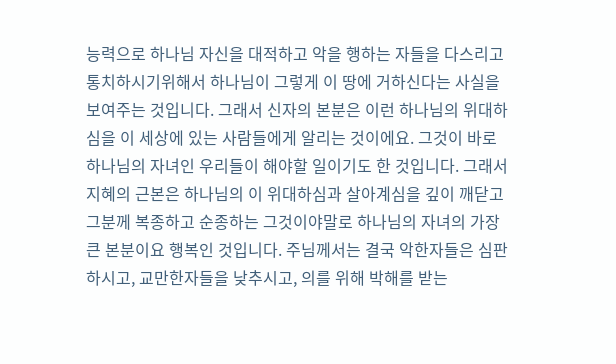능력으로 하나님 자신을 대적하고 악을 행하는 자들을 다스리고 통치하시기위해서 하나님이 그렇게 이 땅에 거하신다는 사실을 보여주는 것입니다. 그래서 신자의 본분은 이런 하나님의 위대하심을 이 세상에 있는 사람들에게 알리는 것이에요. 그것이 바로 하나님의 자녀인 우리들이 해야할 일이기도 한 것입니다. 그래서 지혜의 근본은 하나님의 이 위대하심과 살아계심을 깊이 깨닫고 그분께 복종하고 순종하는 그것이야말로 하나님의 자녀의 가장 큰 본분이요 행복인 것입니다. 주님께서는 결국 악한자들은 심판하시고, 교만한자들을 낮추시고, 의를 위해 박해를 받는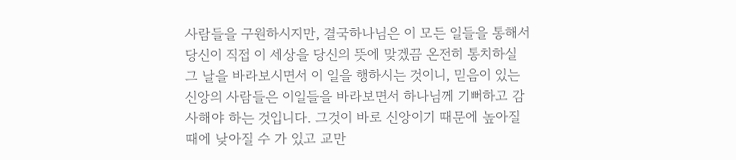사람들을 구원하시지만, 결국하나님은 이 모든 일들을 통해서 당신이 직접 이 세상을 당신의 뜻에 맞겠끔 온전히 통치하실 그 날을 바라보시면서 이 일을 행하시는 것이니, 믿음이 있는 신앙의 사람들은 이일들을 바라보면서 하나님께 기뻐하고 감사해야 하는 것입니다. 그것이 바로 신앙이기 때문에 높아질 때에 낮아질 수 가 있고 교만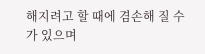해지려고 할 때에 겸손해 질 수 가 있으며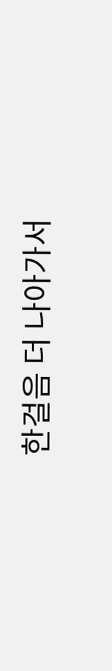한걸음 더 나아가서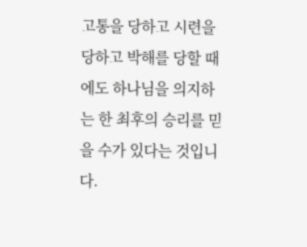고통을 당하고 시련을 당하고 박해를 당할 때에도 하나님을 의지하는 한 최후의 승리를 믿을 수가 있다는 것입니다.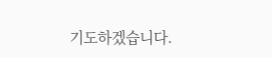기도하겠습니다.